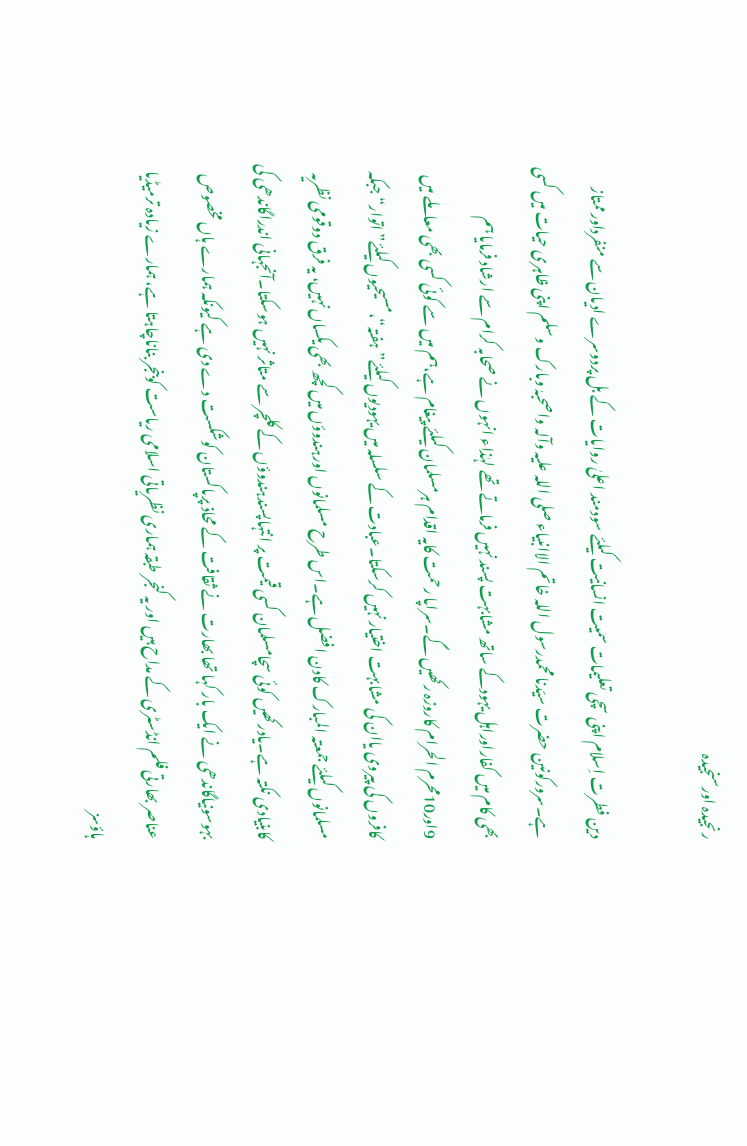رنجیدہ اورسنجیدہ

دین فطرت اِسلام اپنی سچی تعلیمات سمیت انسانیت کیلئے سودمند اعلیٰ روایات کے بل پردوسرے ادیان سے منفرداورممتاز ہے۔سرورکونین حضرت سیّدنا محمدرسول اللہ خاتم الاانبیاء صلی اللہ علیہ وآلہ واصحبہٰ وبارک وسلم اپنی ظاہری حیات میں کسی بھی کام میں کفاراوراہل یہودکے ساتھ مشابہت پسند نہیں فرماتے تھے لہٰذاء انہوں نے صحابہ کرام سے ارشاد فرمایا ہم 9اور10محرم الحرام کاروزہ رکھیں گے۔سراپا رحمت کایہ اقدام ہرمسلمان کیلئے پیغام ہے،ہم میں سے کوئی کسی بھی معاملے میں کافروں کی پیروی یاان کی مشابہت اختیار نہیں کرسکتا۔عبادت کے سلسلہ میں یہودیوں کیلئے”ہفتہ“،مسیحیوں کیلئے”اتوار“ جبکہ مسلمانوں کیلئے جمعتہ المبارک کادن افضل ہے۔اس طرح مسلمانوں اورہندوؤں میں کچھ بھی یکساں نہیں، یہ فرق دوقومی نظریہ کابنیادی نکتہ ہے۔یادرکھیں کوئی سچامسلمان کسی قیمت پر انتہاپسندہندوؤں کے کلچر سے متاثر نہیں ہوسکتا۔آنجہانی اندراگاندھی کی بہوسونیاگاندھی نے ایک بار کہا تھا بھارت نے ثقافت کے محاذ پرپاکستان کوشکست دے دی ہے کیونکہ ہمارے ہاں مخصوص عناصر بھارتی فلم انڈسٹری کے مداح ہیں اور یہ کنجر طبقہ ہماری نظریاتی اسلامی ریاست کوبنجر بناناچاہتا ہے، ہمارے زیادہ ترمیڈیا ہاؤسز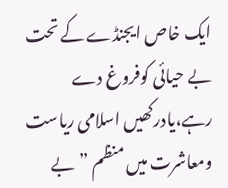ایک خاص ایجنڈے کے تحت بے حیائی کوفروغ دے رہے،یادرکھیں اسلامی ریاست ومعاشرت میں منظم ”بے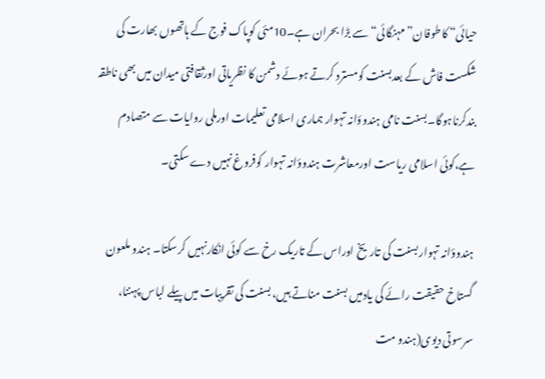حیائی“ کاطوفان”مہنگائی“ سے بڑا بحران ہے۔10مئی کوپاک فوج کے ہاتھوں بھارت کی شکست فاش کے بعدبسنت کومسترد کرتے ہوئے دشمن کا نظریاتی اورثقافتی میدان میں بھی ناطقہ بندکرناہوگا۔بسنت نامی ہندوؤانہ تہوار ہماری اسلامی تعلیمات اورملی روایات سے متصادم ہے،کوئی اسلامی ریاست اورمعاشرت ہندوؤانہ تہوار کوفروغ نہیں دے سکتی۔

ہندوؤانہ تہواربسنت کی تاریخ اوراس کے تاریک رخ سے کوئی انکارنہیں کرسکتا۔ ہندو ملعون گستاخ حقیقت رائے کی یادمیں بسنت مناتے ہیں، بسنت کی تقریبات میں پیلے لباس پہننا، سرسوتی دیوی(ہندو مت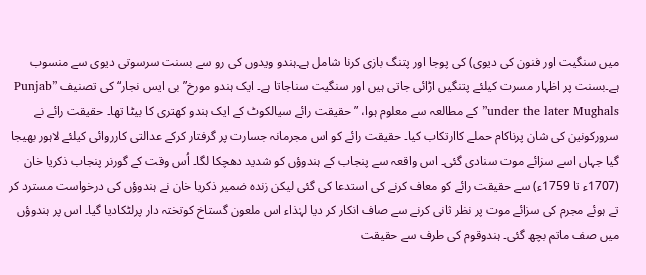میں سنگیت اور فنون کی دیوی) کی پوجا اور پتنگ بازی کرنا شامل ہے۔ہندو ویدوں کی رو سے بسنت سرسوتی دیوی سے منسوب ہے۔بسنت پر اظہار مسرت کیلئے پتنگیں اڑائی جاتی ہیں اور سنگیت سناجاتا ہے۔ ایک ہندو مورخ”بی ایس نجار“ کی تصنیف ”Punjab under the later Mughals” کے مطالعہ سے معلوم ہوا، ”حقیقت رائے سیالکوٹ کے ایک ہندو کھتری کا بیٹا تھا۔ حقیقت رائے نے سرورکونین کی شان پرناکام حملے کاارتکاب کیا۔ حقیقت رائے کو اس مجرمانہ جسارت پر گرفتار کرکے عدالتی کارروائی کیلئے لاہور بھیجا گیا جہاں اسے سزائے موت سنادی گئی۔ اس واقعہ سے پنجاب کے ہندوؤں کو شدید دھچکا لگا۔ اُس وقت کے گورنر پنجاب ذکریا خان (1707ء تا 1759ء) سے حقیقت رائے کو معاف کرنے کی استدعا کی گئی لیکن زندہ ضمیر ذکریا خان نے ہندوؤں کی درخواست مسترد کر تے ہوئے مجرم کی سزائے موت پر نظر ثانی کرنے سے صاف انکار کر دیا لہٰذاء اس ملعون گستاخ کوتختہ دار پرلٹکادیا گیا۔ اس پر ہندوؤں میں صف ماتم بچھ گئی۔ ہندوقوم کی طرف سے حقیقت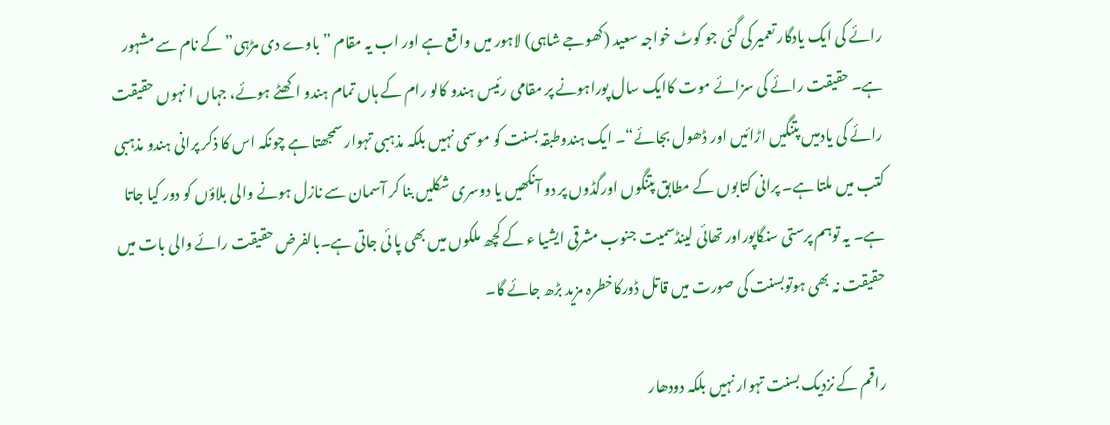رائے کی ایک یادگار تعمیر کی گئی جو کوٹ خواجہ سعید (کھوجے شاہی) لاہور میں واقع ہے اور اب یہ مقام ”باوے دی مڑہی” کے نام سے مشہور ہے۔ حقیقت رائے کی سزائے موت کاایک سال پوراہونے پر مقامی رئیس ہندو کالو رام کے ہاں تمام ہندو اکھٹے ہوئے، جہاں ا نہوں حقیقت رائے کی یادمیں پتنگیں اڑائیں اور ڈھول بجائے“۔ ایک ہندوطبقہ بسنت کو موسمی نہیں بلکہ مذہبی تہوار سمجھتا ہے چونکہ اس کا ذکر پرانی ہندو مذہبی کتب میں ملتا ہے۔ پرانی کتابوں کے مطابق پتنگوں اورگڈوں پر دو آنکھیں یا دوسری شکلیں بنا کر آسمان سے نازل ہونے والی بلاؤں کو دور کیا جاتا ہے۔ یہ توہم پرستی سنگاپوراور تھائی لینڈسمیت جنوب مشرقی ایشیا ء کے کچھ ملکوں میں بھی پا ئی جاتی ہے۔بالفرض حقیقت رائے والی بات میں حقیقت نہ بھی ہوتوبسنت کی صورت میں قاتل ڈورکاخطرہ مزید بڑھ جائے گا۔

راقم کے نزدیک بسنت تہوار نہیں بلکہ دودھار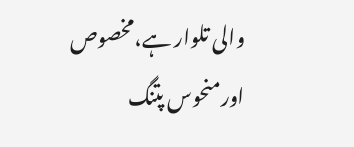والی تلوار ہے،مخصوص اورمنحوس پتنگ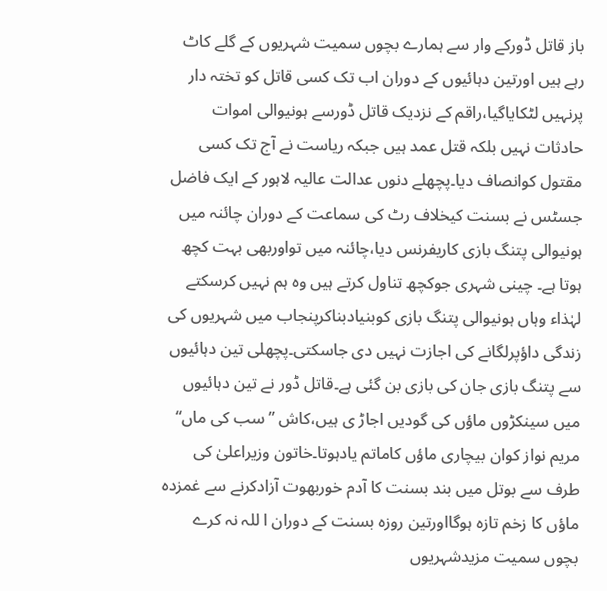باز قاتل ڈورکے وار سے ہمارے بچوں سمیت شہریوں کے گلے کاٹ رہے ہیں اورتین دہائیوں کے دوران اب تک کسی قاتل کو تختہ دار پرنہیں لٹکایاگیا،راقم کے نزدیک قاتل ڈورسے ہونیوالی اموات حادثات نہیں بلکہ قتل عمد ہیں جبکہ ریاست نے آج تک کسی مقتول کوانصاف دیا۔پچھلے دنوں عدالت عالیہ لاہور کے ایک فاضل جسٹس نے بسنت کیخلاف رٹ کی سماعت کے دوران چائنہ میں ہونیوالی پتنگ بازی کاریفرنس دیا،چائنہ میں تواوربھی بہت کچھ ہوتا ہے۔ چینی شہری جوکچھ تناول کرتے ہیں وہ ہم نہیں کرسکتے لہٰذاء وہاں ہونیوالی پتنگ بازی کوبنیادبناکرپنجاب میں شہریوں کی زندگی داؤپرلگانے کی اجازت نہیں دی جاسکتی۔پچھلی تین دہائیوں سے پتنگ بازی جان کی بازی بن گئی ہے۔قاتل ڈور نے تین دہائیوں میں سینکڑوں ماؤں کی گودیں اجاڑ ی ہیں،کاش ”سب کی ماں“ مریم نواز کوان بیچاری ماؤں کاماتم یادہوتا۔خاتون وزیراعلیٰ کی طرف سے بوتل میں بند بسنت کا آدم خوربھوت آزادکرنے سے غمزدہ ماؤں کا زخم تازہ ہوگااورتین روزہ بسنت کے دوران ا للہ نہ کرے بچوں سمیت مزیدشہریوں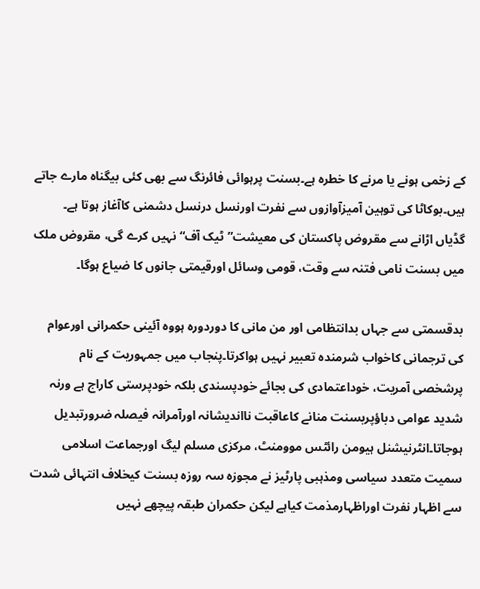کے زخمی ہونے یا مرنے کا خطرہ ہے۔بسنت پرہوائی فائرنگ سے بھی کئی بیگناہ مارے جاتے ہیں۔بوکاٹا کی توہین آمیزآوازوں سے نفرت اورنسل درنسل دشمنی کاآغاز ہوتا ہے۔ گڈیاں اڑانے سے مقروض پاکستان کی معیشت”ٹیک آف“ نہیں کرے گی، مقروض ملک میں بسنت نامی فتنہ سے وقت، قومی وسائل اورقیمتی جانوں کا ضیاع ہوگا۔

بدقسمتی سے جہاں بدانتظامی اور من مانی کا دوردورہ ہووہ آئینی حکمرانی اورعوام کی ترجمانی کاخواب شرمندہ تعبیر نہیں ہواکرتا۔پنجاب میں جمہوریت کے نام پرشخصی آمریت، خوداعتمادی کی بجائے خودپسندی بلکہ خودپرستی کاراج ہے ورنہ شدید عوامی دباؤپربسنت منانے کاعاقبت نااندیشانہ اورآمرانہ فیصلہ ضرورتبدیل ہوجاتا۔انٹرنیشنل ہیومن رائٹس موومنٹ، مرکزی مسلم لیگ اورجماعت اسلامی سمیت متعدد سیاسی ومذہبی پارٹیز نے مجوزہ سہ روزہ بسنت کیخلاف انتہائی شدت سے اظہار نفرت اوراظہارمذمت کیاہے لیکن حکمران طبقہ پیچھے نہیں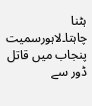ہٹنا چاہتا۔لاہورسمیت پنجاب میں قاتل ڈور سے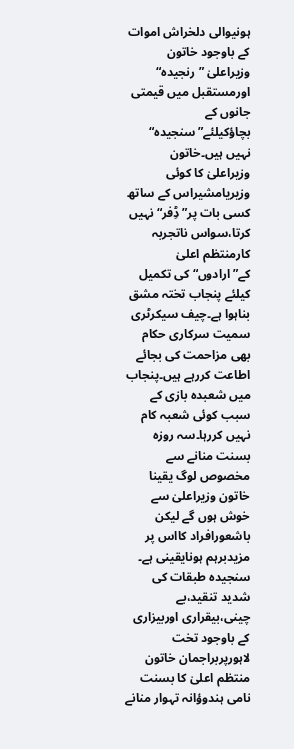ہونیوالی دلخراش اموات کے باوجود خاتون وزیراعلیٰ ”رنجیدہ“ اورمستقبل میں قیمتی جانوں کے بچاؤکیلئے”سنجیدہ“ نہیں ہیں۔خاتون وزیراعلیٰ کا کوئی وزیریامشیراس کے ساتھ کسی بات پر”ڈِفر“ نہیں کرتا،سواس ناتجربہ کارمنتظم اعلیٰ کے”ارادوں“ کی تکمیل کیلئے پنجاب تختہ مشق بناہوا ہے۔چیف سیکرٹری سمیت سرکاری حکام بھی مزاحمت کی بجائے اطاعت کررہے ہیں۔پنجاب میں شعبدہ بازی کے سبب کوئی شعبہ کام نہیں کررہا۔سہ روزہ بسنت منانے سے مخصوص لوگ یقینا خاتون وزیراعلیٰ سے خوش ہوں گے لیکن باشعورافراد کااس پر مزیدبرہم ہونایقینی ہے۔ سنجیدہ طبقات کی شدید تنقید،بے چینی،بیقراری اوربیزاری کے باوجود تخت لاہورپربراجمان خاتون منتظم اعلیٰ کا بسنت نامی ہندوؤانہ تہوار منانے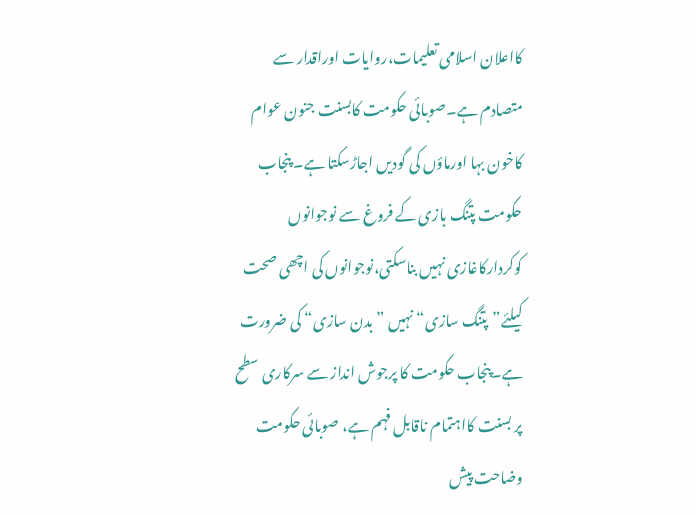کااعلان اسلامی تعلیمات،روایات اوراقدار سے متصادم ہے۔صوبائی حکومت کابسنت جنون عوام کاخون بہا اورماؤں کی گودیں اجاڑسکتا ہے۔ پنجاب حکومت پتنگ بازی کے فروغ سے نوجوانوں کوکردارکاغازی نہیں بناسکتی،نوجوانوں کی اچھی صحت کیلئے”پتنگ سازی“ نہیں ”بدن سازی“ کی ضرورت ہے۔پنجاب حکومت کا پرجوش انداز سے سرکاری سطح پر بسنت کااہتمام ناقابل فہم ہے، صوبائی حکومت وضاحت پیش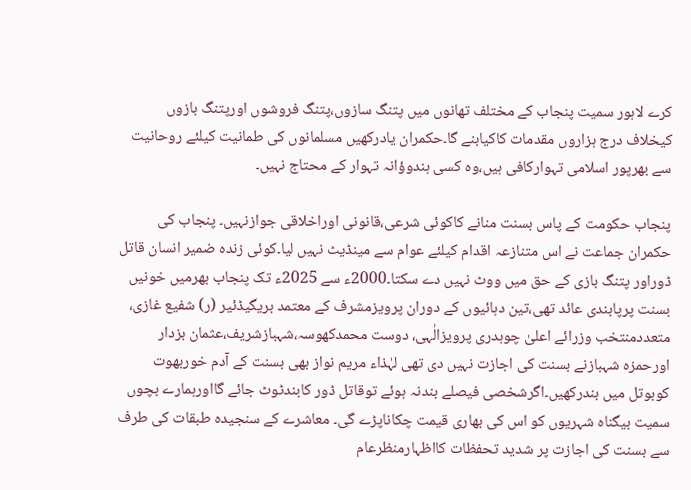کرے لاہور سمیت پنجاب کے مختلف تھانوں میں پتنگ سازوں،پتنگ فروشوں اورپتنگ بازوں کیخلاف درج ہزاروں مقدمات کاکیابنے گا۔حکمران یادرکھیں مسلمانوں کی طمانیت کیلئے روحانیت سے بھرپور اسلامی تہوارکافی ہیں،وہ کسی ہندوؤانہ تہوار کے محتاج نہیں۔

پنجاب حکومت کے پاس بسنت منانے کاکوئی شرعی،قانونی اوراخلاقی جوازنہیں۔ پنجاب کی حکمران جماعت نے اس متنازعہ اقدام کیلئے عوام سے مینڈیٹ نہیں لیا۔کوئی زندہ ضمیر انسان قاتل ڈوراور پتنگ بازی کے حق میں ووٹ نہیں دے سکتا۔2000ء سے 2025ء تک پنجاب بھرمیں خونیں بسنت پرپابندی عائد تھی،تین دہائیوں کے دوران پرویزمشرف کے معتمد بریگیڈئیر (ر) شفیع غازی، متعددمنتخب وزرائے اعلیٰ چوہدری پرویزالٰہی، دوست محمدکھوسہ،شہبازشریف،عثمان بزدار اورحمزہ شہبازنے بسنت کی اجازت نہیں دی تھی لہٰذاء مریم نواز بھی بسنت کے آدم خوربھوت کوبوتل میں بندرکھیں۔اگرشخصی فیصلے بندنہ ہوئے توقاتل ڈور کابندٹوٹ جائے گااورہمارے بچوں سمیت بیگناہ شہریوں کو اس کی بھاری قیمت چکاناپڑے گی۔ معاشرے کے سنجیدہ طبقات کی طرف سے بسنت کی اجازت پر شدید تحفظات کااظہارمنظرعام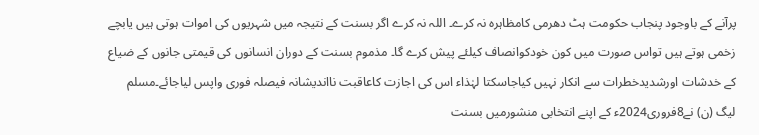پرآنے کے باوجود پنجاب حکومت ہٹ دھرمی کامظاہرہ نہ کرے۔ اللہ نہ کرے اگر بسنت کے نتیجہ میں شہریوں کی اموات ہوتی ہیں یابچے زخمی ہوتے ہیں تواس صورت میں کون خودکوانصاف کیلئے پیش کرے گا۔ مذموم بسنت کے دوران انسانوں کی قیمتی جانوں کے ضیاع کے خدشات اورشدیدخطرات سے انکار نہیں کیاجاسکتا لہٰذاء اس کی اجازت کاعاقبت نااندیشانہ فیصلہ فوری واپس لیاجائے۔مسلم لیگ (ن) نے8فروری2024ء کے اپنے انتخابی منشورمیں بسنت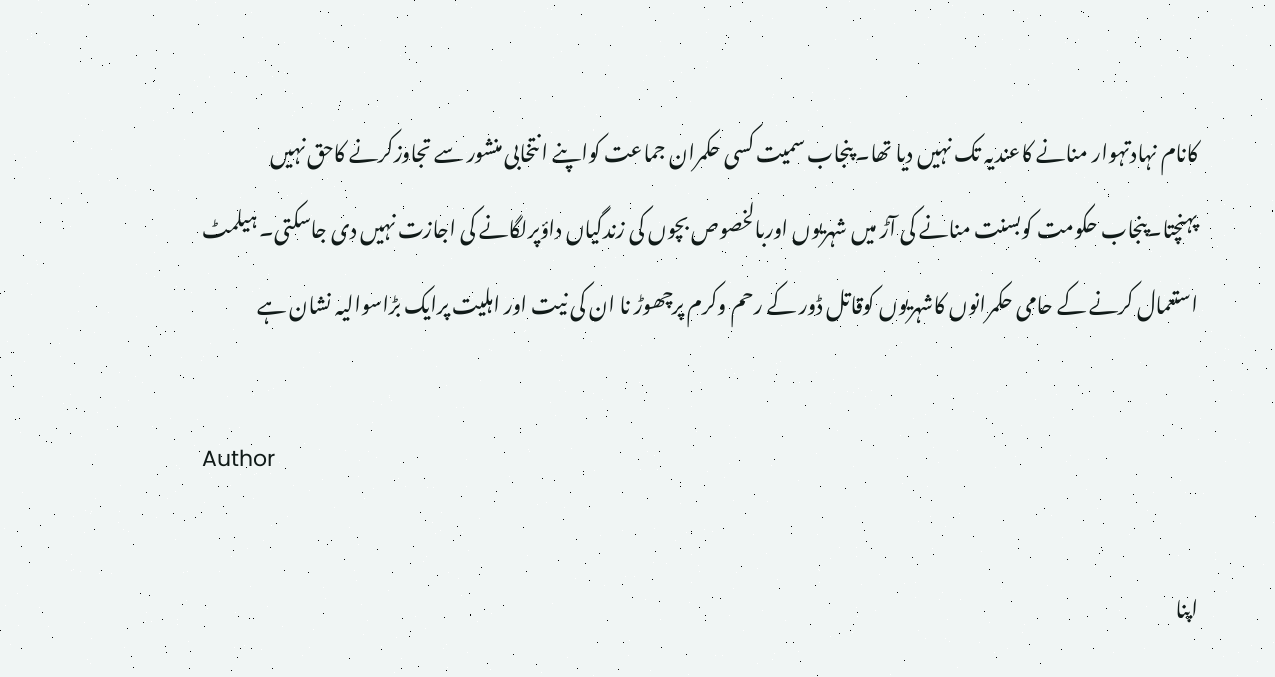کانام نہادتہوار منانے کاعندیہ تک نہیں دیا تھا۔ پنجاب سمیت کسی حکمران جماعت کواپنے انتخابی منشور سے تجاوزکرنے کاحق نہیں پہنچتا۔پنجاب حکومت کوبسنت منانے کی آڑ میں شہریوں اوربالخصوص بچوں کی زندگیاں داؤپرلگانے کی اجازت نہیں دی جاسکتی۔ ہیلمٹ استعمال کرنے کے حامی حکمرانوں کاشہریوں کوقاتل ڈور کے رحم وکرم پرچھوڑ نا ان کی نیت اور اہلیت پرایک بڑاسوالیہ نشان ہے

Author

اپنا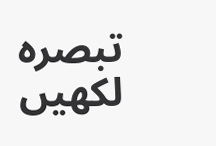تبصرہ لکھیں